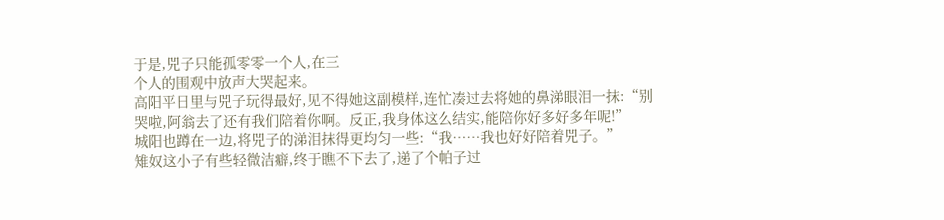于是,兕子只能孤零零一个人,在三
个人的围观中放声大哭起来。
高阳平日里与兕子玩得最好,见不得她这副模样,连忙凑过去将她的鼻涕眼泪一抹:“别哭啦,阿翁去了还有我们陪着你啊。反正,我身体这么结实,能陪你好多好多年呢!”
城阳也蹲在一边,将兕子的涕泪抹得更均匀一些:“我……我也好好陪着兕子。”
雉奴这小子有些轻微洁癖,终于瞧不下去了,递了个帕子过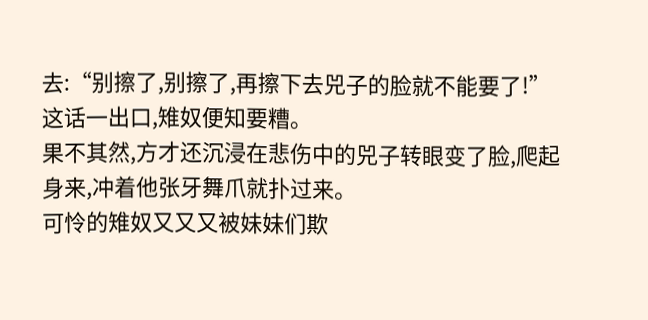去:“别擦了,别擦了,再擦下去兕子的脸就不能要了!”
这话一出口,雉奴便知要糟。
果不其然,方才还沉浸在悲伤中的兕子转眼变了脸,爬起身来,冲着他张牙舞爪就扑过来。
可怜的雉奴又又又被妹妹们欺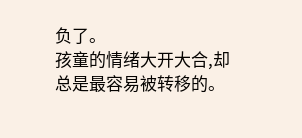负了。
孩童的情绪大开大合,却总是最容易被转移的。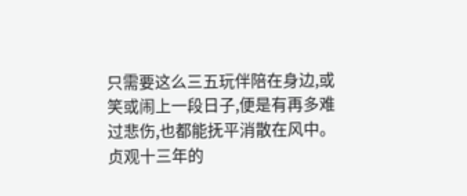只需要这么三五玩伴陪在身边,或笑或闹上一段日子,便是有再多难过悲伤,也都能抚平消散在风中。
贞观十三年的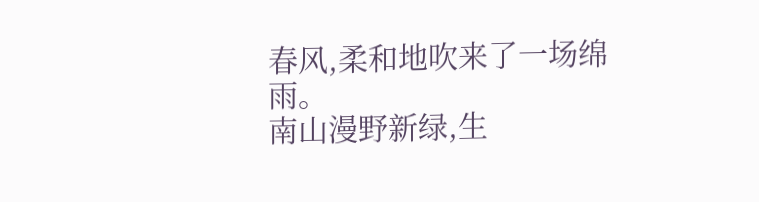春风,柔和地吹来了一场绵雨。
南山漫野新绿,生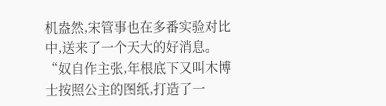机盎然,宋管事也在多番实验对比中,送来了一个天大的好消息。
“奴自作主张,年根底下又叫木博士按照公主的图纸,打造了一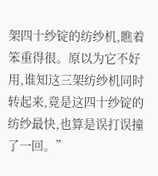架四十纱锭的纺纱机,瞧着笨重得很。原以为它不好用,谁知这三架纺纱机同时转起来,竟是这四十纱锭的纺纱最快,也算是误打误撞了一回。”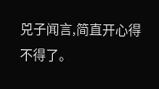兕子闻言,简直开心得不得了。